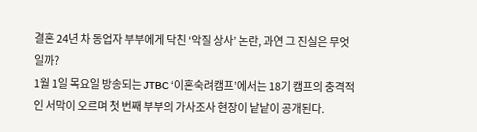결혼 24년 차 동업자 부부에게 닥친 ‘악질 상사’ 논란, 과연 그 진실은 무엇일까?
1월 1일 목요일 방송되는 JTBC ‘이혼숙려캠프’에서는 18기 캠프의 충격적인 서막이 오르며 첫 번째 부부의 가사조사 현장이 낱낱이 공개된다.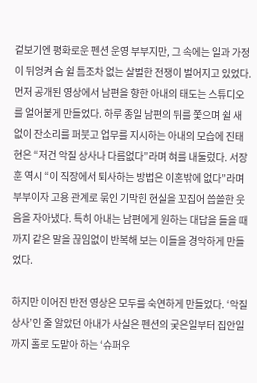겉보기엔 평화로운 펜션 운영 부부지만, 그 속에는 일과 가정이 뒤엉켜 숨 쉴 틈조차 없는 살벌한 전쟁이 벌어지고 있었다.
먼저 공개된 영상에서 남편을 향한 아내의 태도는 스튜디오를 얼어붙게 만들었다. 하루 종일 남편의 뒤를 쫓으며 쉴 새 없이 잔소리를 퍼붓고 업무를 지시하는 아내의 모습에 진태현은 “저건 악질 상사나 다름없다”라며 혀를 내둘렀다. 서장훈 역시 “이 직장에서 퇴사하는 방법은 이혼밖에 없다”라며 부부이자 고용 관계로 묶인 기막힌 현실을 꼬집어 씁쓸한 웃음을 자아냈다. 특히 아내는 남편에게 원하는 대답을 들을 때까지 같은 말을 끊임없이 반복해 보는 이들을 경악하게 만들었다.

하지만 이어진 반전 영상은 모두를 숙연하게 만들었다. ‘악질 상사’인 줄 알았던 아내가 사실은 펜션의 궂은일부터 집안일까지 홀로 도맡아 하는 ‘슈퍼우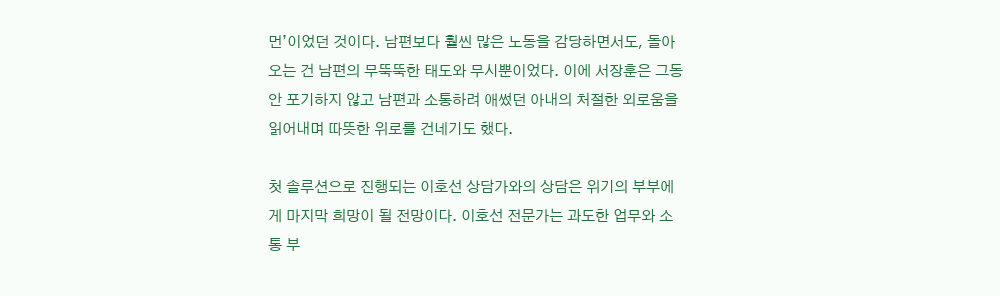먼’이었던 것이다. 남편보다 훨씬 많은 노동을 감당하면서도, 돌아오는 건 남편의 무뚝뚝한 태도와 무시뿐이었다. 이에 서장훈은 그동안 포기하지 않고 남편과 소통하려 애썼던 아내의 처절한 외로움을 읽어내며 따뜻한 위로를 건네기도 했다.

첫 솔루션으로 진행되는 이호선 상담가와의 상담은 위기의 부부에게 마지막 희망이 될 전망이다. 이호선 전문가는 과도한 업무와 소통 부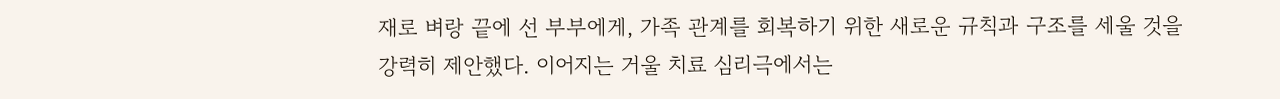재로 벼랑 끝에 선 부부에게, 가족 관계를 회복하기 위한 새로운 규칙과 구조를 세울 것을 강력히 제안했다. 이어지는 거울 치료 심리극에서는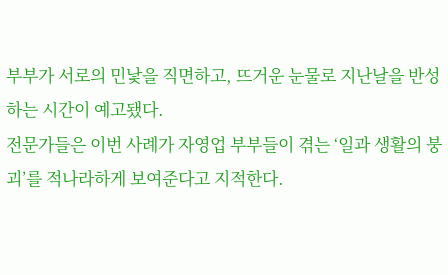부부가 서로의 민낯을 직면하고, 뜨거운 눈물로 지난날을 반성하는 시간이 예고됐다.
전문가들은 이번 사례가 자영업 부부들이 겪는 ‘일과 생활의 붕괴’를 적나라하게 보여준다고 지적한다.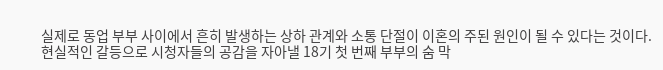실제로 동업 부부 사이에서 흔히 발생하는 상하 관계와 소통 단절이 이혼의 주된 원인이 될 수 있다는 것이다.
현실적인 갈등으로 시청자들의 공감을 자아낼 18기 첫 번째 부부의 숨 막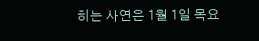히는 사연은 1월 1일 목요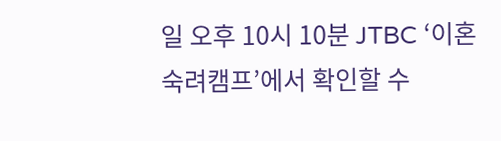일 오후 10시 10분 JTBC ‘이혼숙려캠프’에서 확인할 수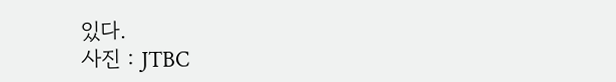있다.
사진 : JTBC